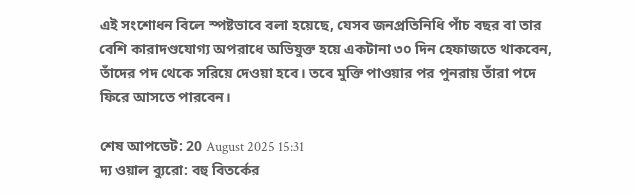এই সংশোধন বিলে স্পষ্টভাবে বলা হয়েছে, যেসব জনপ্রতিনিধি পাঁচ বছর বা তার বেশি কারাদণ্ডযোগ্য অপরাধে অভিযুক্ত হয়ে একটানা ৩০ দিন হেফাজতে থাকবেন, তাঁদের পদ থেকে সরিয়ে দেওয়া হবে। তবে মুক্তি পাওয়ার পর পুনরায় তাঁরা পদে ফিরে আসতে পারবেন।

শেষ আপডেট: 20 August 2025 15:31
দ্য ওয়াল ব্যুরো: বহু বিতর্কের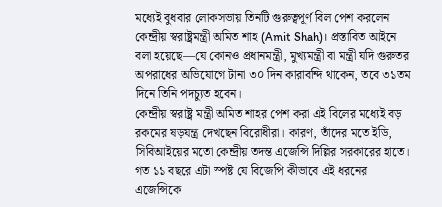মধ্যেই বুধবার লোকসভায় তিনটি গুরুত্বপূর্ণ বিল পেশ করলেন কেন্দ্রীয় স্বরাষ্ট্রমন্ত্রী অমিত শাহ (Amit Shah)। প্রস্তাবিত আইনে বলা হয়েছে—যে কোনও প্রধানমন্ত্রী, মুখ্যমন্ত্রী বা মন্ত্রী যদি গুরুতর অপরাধের অভিযোগে টানা ৩০ দিন কারাবন্দি থাকেন, তবে ৩১তম দিনে তিনি পদচ্যুত হবেন।
কেন্দ্রীয় স্বরাষ্ট্র মন্ত্রী অমিত শাহর পেশ করা এই বিলের মধ্যেই বড় রকমের ষড়যন্ত্র দেখছেন বিরোধীরা। কারণ, তাঁদের মতে ইডি, সিবিআইয়ের মতো কেন্দ্রীয় তদন্ত এজেন্সি দিল্লির সরকারের হাতে। গত ১১ বছরে এটা স্পষ্ট যে বিজেপি কীভাবে এই ধরনের এজেন্সিকে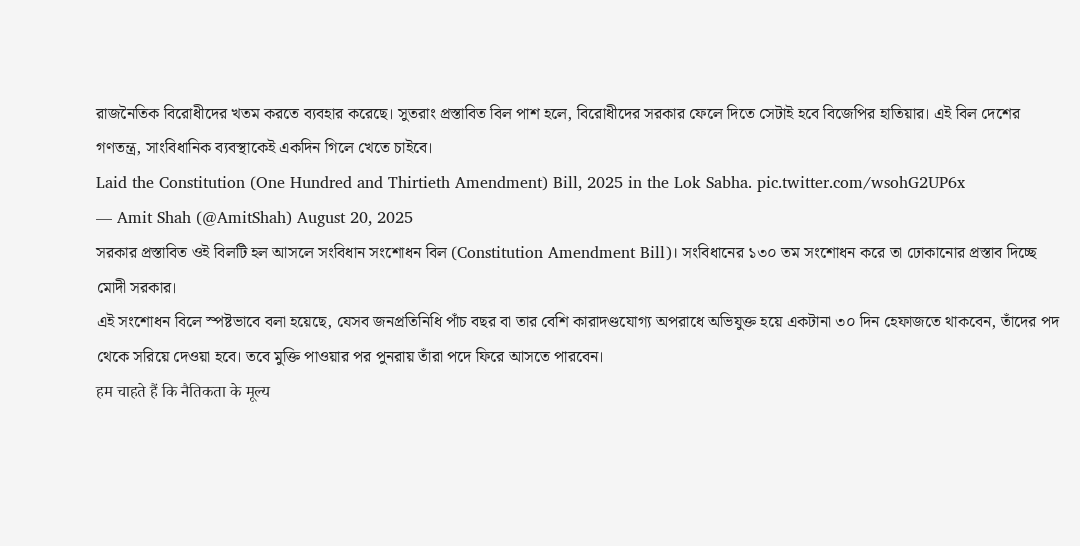রাজনৈতিক বিরোধীদের খতম করতে ব্যবহার করেছে। সুতরাং প্রস্তাবিত বিল পাশ হলে, বিরোধীদের সরকার ফেলে দিতে সেটাই হবে বিজেপির হাতিয়ার। এই বিল দেশের গণতন্ত্র, সাংবিধানিক ব্যবস্থাকেই একদিন গিলে খেতে চাইবে।
Laid the Constitution (One Hundred and Thirtieth Amendment) Bill, 2025 in the Lok Sabha. pic.twitter.com/wsohG2UP6x
— Amit Shah (@AmitShah) August 20, 2025
সরকার প্রস্তাবিত ওই বিলটি হল আসলে সংবিধান সংশোধন বিল (Constitution Amendment Bill)। সংবিধানের ১৩০ তম সংশোধন করে তা ঢোকানোর প্রস্তাব দিচ্ছে মোদী সরকার।
এই সংশোধন বিলে স্পষ্টভাবে বলা হয়েছে, যেসব জনপ্রতিনিধি পাঁচ বছর বা তার বেশি কারাদণ্ডযোগ্য অপরাধে অভিযুক্ত হয়ে একটানা ৩০ দিন হেফাজতে থাকবেন, তাঁদের পদ থেকে সরিয়ে দেওয়া হবে। তবে মুক্তি পাওয়ার পর পুনরায় তাঁরা পদে ফিরে আসতে পারবেন।
हम चाहते हैं कि नैतिकता के मूल्य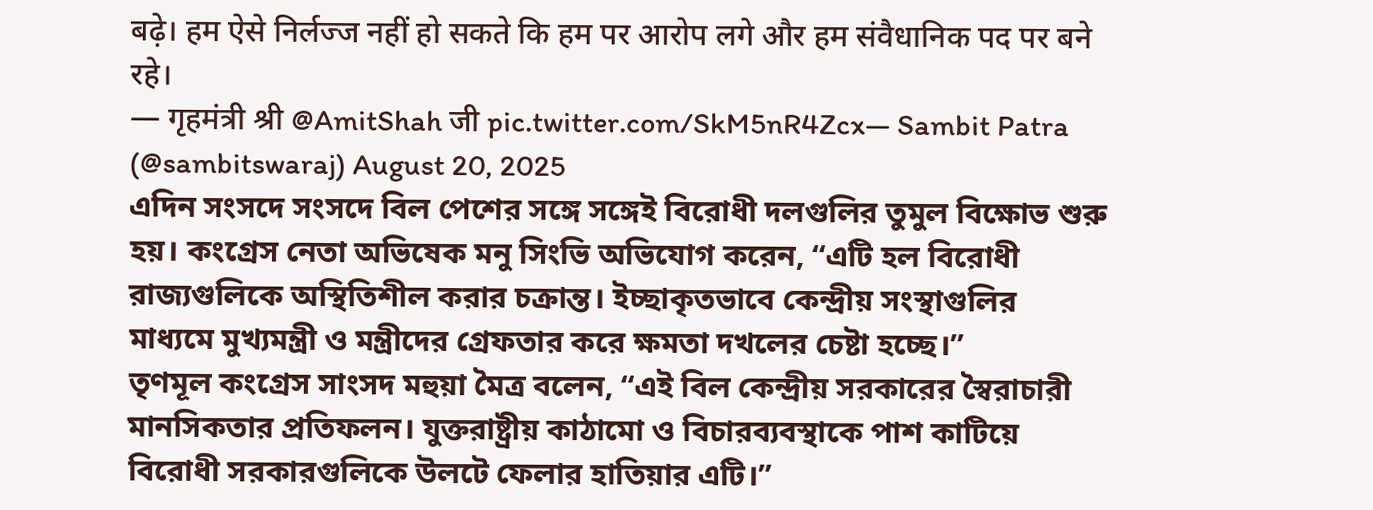बढ़े। हम ऐसे निर्लज्ज नहीं हो सकते कि हम पर आरोप लगे और हम संवैधानिक पद पर बने रहे।
— गृहमंत्री श्री @AmitShah जी pic.twitter.com/SkM5nR4Zcx— Sambit Patra (@sambitswaraj) August 20, 2025
এদিন সংসদে সংসদে বিল পেশের সঙ্গে সঙ্গেই বিরোধী দলগুলির তুমুল বিক্ষোভ শুরু হয়। কংগ্রেস নেতা অভিষেক মনু সিংভি অভিযোগ করেন, “এটি হল বিরোধী রাজ্যগুলিকে অস্থিতিশীল করার চক্রান্ত। ইচ্ছাকৃতভাবে কেন্দ্রীয় সংস্থাগুলির মাধ্যমে মুখ্যমন্ত্রী ও মন্ত্রীদের গ্রেফতার করে ক্ষমতা দখলের চেষ্টা হচ্ছে।”
তৃণমূল কংগ্রেস সাংসদ মহুয়া মৈত্র বলেন, “এই বিল কেন্দ্রীয় সরকারের স্বৈরাচারী মানসিকতার প্রতিফলন। যুক্তরাষ্ট্রীয় কাঠামো ও বিচারব্যবস্থাকে পাশ কাটিয়ে বিরোধী সরকারগুলিকে উলটে ফেলার হাতিয়ার এটি।”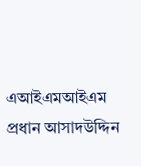এআইএমআইএম প্রধান আসাদউদ্দিন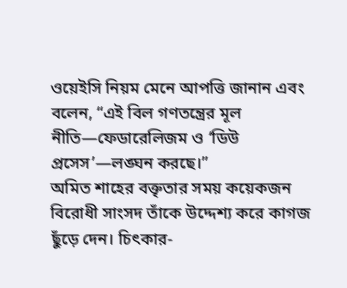ওয়েইসি নিয়ম মেনে আপত্তি জানান এবং বলেন, “এই বিল গণতন্ত্রের মূল নীতি—ফেডারেলিজম ও ‘ডিউ প্রসেস’—লঙ্ঘন করছে।”
অমিত শাহের বক্তৃতার সময় কয়েকজন বিরোধী সাংসদ তাঁকে উদ্দেশ্য করে কাগজ ছুঁড়ে দেন। চিৎকার-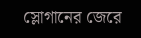স্লোগানের জেরে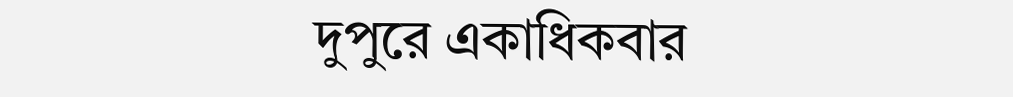দুপুরে একাধিকবার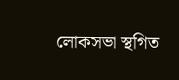লোকসভা স্থগিত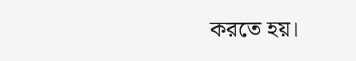করতে হয়।